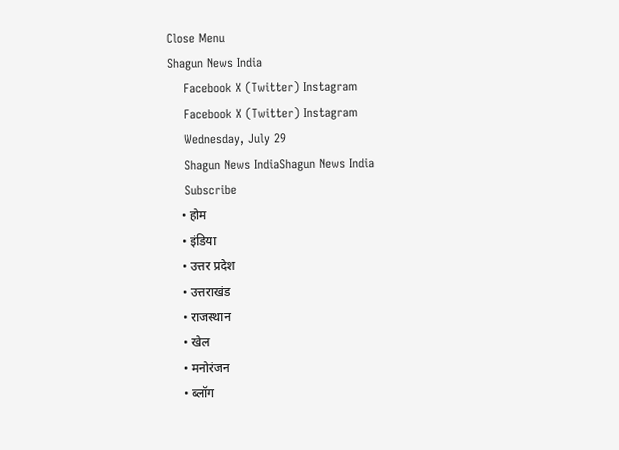Close Menu
Shagun News India
    Facebook X (Twitter) Instagram
    Facebook X (Twitter) Instagram
    Wednesday, July 29
    Shagun News IndiaShagun News India
    Subscribe
    • होम
    • इंडिया
    • उत्तर प्रदेश
    • उत्तराखंड
    • राजस्थान
    • खेल
    • मनोरंजन
    • ब्लॉग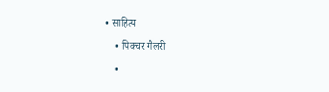• साहित्य
    • पिक्चर गैलरी
    •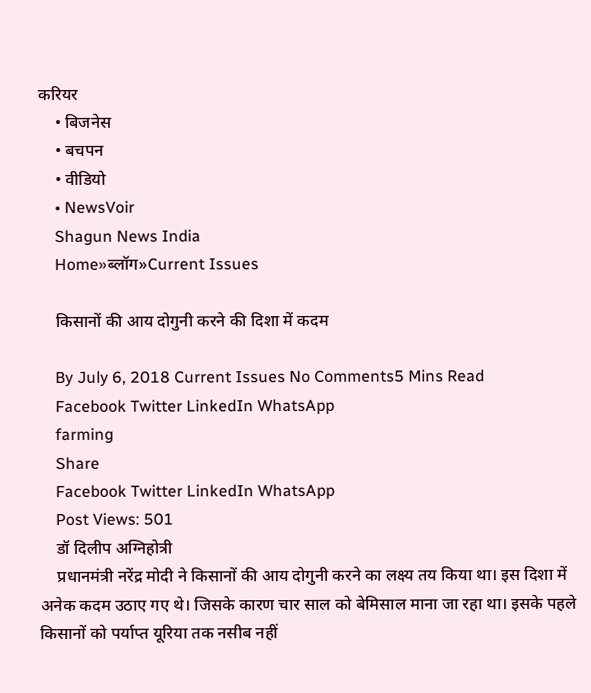करियर
    • बिजनेस
    • बचपन
    • वीडियो
    • NewsVoir
    Shagun News India
    Home»ब्लॉग»Current Issues

    किसानों की आय दोगुनी करने की दिशा में कदम

    By July 6, 2018 Current Issues No Comments5 Mins Read
    Facebook Twitter LinkedIn WhatsApp
    farming
    Share
    Facebook Twitter LinkedIn WhatsApp
    Post Views: 501
    डॉ दिलीप अग्निहोत्री
    प्रधानमंत्री नरेंद्र मोदी ने किसानों की आय दोगुनी करने का लक्ष्य तय किया था। इस दिशा में अनेक कदम उठाए गए थे। जिसके कारण चार साल को बेमिसाल माना जा रहा था। इसके पहले किसानों को पर्याप्त यूरिया तक नसीब नहीं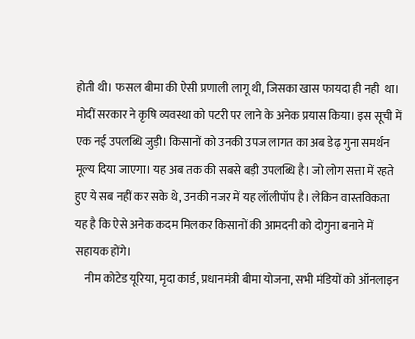होती थी। फसल बीमा की ऐसी प्रणाली लागू थी, जिसका खास फायदा ही नही  था। मोदीं सरकार ने कृषि व्यवस्था को पटरी पर लाने के अनेक प्रयास किया। इस सूची में एक नई उपलब्धि जुड़ी। किसानों को उनकी उपज लागत का अब डेढ़ गुना समर्थन मूल्य दिया जाएगा। यह अब तक की सबसे बड़ी उपलब्धि है। जो लोग सत्ता में रहते हुए ये सब नहीं कर सके थे, उनकी नजर में यह लॉलीपॉप है। लेकिन वास्तविकता यह है कि ऐसे अनेक कदम मिलकर किसानों की आमदनी को दोगुना बनाने में सहायक होंगे।
    नीम कोटेड यूरिया, मृदा कार्ड, प्रधानमंत्री बीमा योजना, सभी मंडियों को ऑनलाइन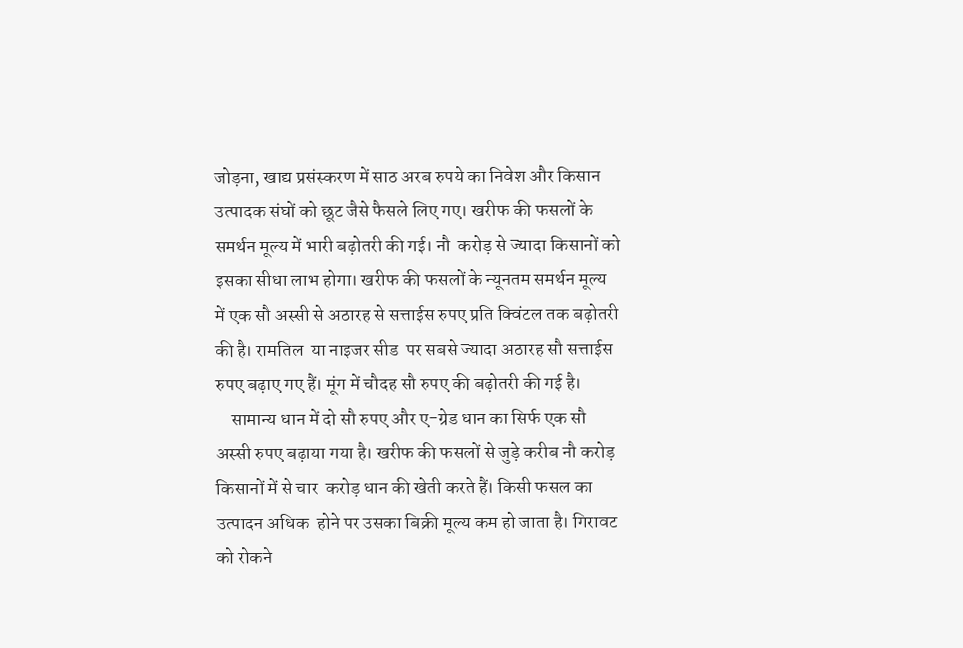जोड़ना, खाद्य प्रसंस्करण में साठ अरब रुपये का निवेश और किसान उत्पादक संघों को छूट जैसे फैसले लिए गए। खरीफ की फसलों के समर्थन मूल्य में भारी बढ़ोतरी की गई। नौ  करोड़ से ज्यादा किसानों को इसका सीधा लाभ होगा। खरीफ की फसलों के न्यूनतम समर्थन मूल्य में एक सौ अस्सी से अठारह से सत्ताईस रुपए प्रति क्विंटल तक बढ़ोतरी की है। रामतिल  या नाइजर सीड  पर सबसे ज्यादा अठारह सौ सत्ताईस रुपए बढ़ाए गए हैं। मूंग में चौदह सौ रुपए की बढ़ोतरी की गई है।
    सामान्य धान में दो सौ रुपए और ए-ग्रेड धान का सिर्फ एक सौ अस्सी रुपए बढ़ाया गया है। खरीफ की फसलों से जुड़े करीब नौ करोड़ किसानों में से चार  करोड़ धान की खेती करते हैं। किसी फसल का उत्पादन अधिक  होने पर उसका बिक्री मूल्य कम हो जाता है। गिरावट को रोकने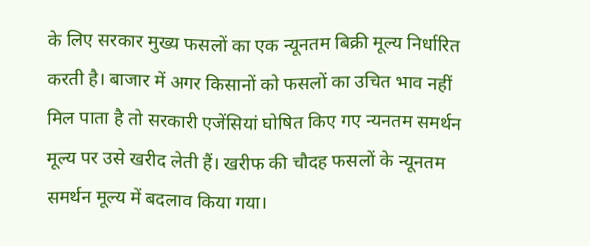के लिए सरकार मुख्य फसलों का एक न्यूनतम बिक्री मूल्य निर्धारित करती है। बाजार में अगर किसानों को फसलों का उचित भाव नहीं मिल पाता है तो सरकारी एजेंसियां घोषित किए गए न्यनतम समर्थन मूल्य पर उसे खरीद लेती हैं। खरीफ की चौदह फसलों के न्यूनतम समर्थन मूल्य में बदलाव किया गया।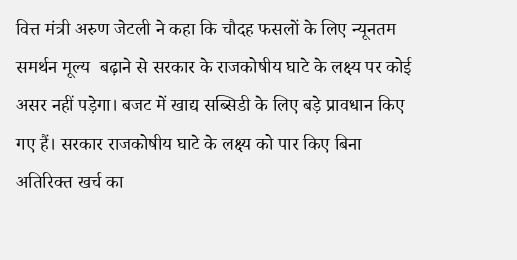वित्त मंत्री अरुण जेटली ने कहा कि चौदह फसलों के लिए न्यूनतम समर्थन मूल्य  बढ़ाने से सरकार के राजकोषीय घाटे के लक्ष्य पर कोई असर नहीं पड़ेगा। बजट में खाद्य सब्सिडी के लिए बड़े प्रावधान किए गए हैं। सरकार राजकोषीय घाटे के लक्ष्य को पार किए बिना अतिरिक्त खर्च का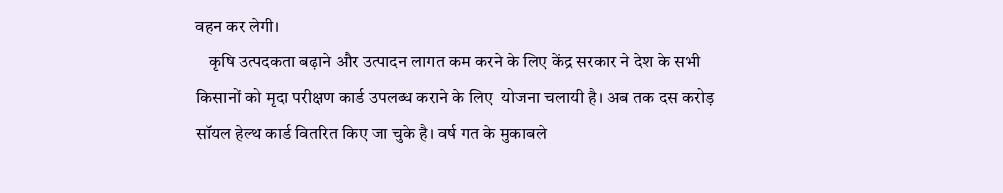वहन कर लेगी।
    कृषि उत्पदकता बढ़ाने और उत्पादन लागत कम करने के लिए केंद्र सरकार ने देश के सभी किसानों को मृदा परीक्षण कार्ड उपलब्ध कराने के लिए  योजना चलायी है। अब तक दस करोड़ सॉयल हेल्थ कार्ड वितरित किए जा चुके है। वर्ष गत के मुकाबले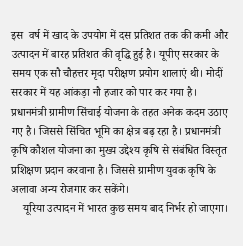इस  वर्ष में खाद के उपयोग में दस प्रतिशत तक की कमी और उत्पादन में बारह प्रतिशत की वृद्धि हुई है। यूपीए सरकार के समय एक सौ चौहत्तर मृदा परीक्षण प्रयोग शालाएं थी। मोदीं सरकार में यह आंकड़ा नौ हजार को पार कर गया है। प्रधानमंत्री ग्रामीण सिंचाई योजना के तहत अनेक कदम उठाए गए है। जिससे सिंचित भूमि का क्षेत्र बढ़ रहा है। प्रधानमंत्री कृषि कौशल योजना का मुख्य उद्देश्य कृषि से संबंधित विस्तृत प्रशिक्षण प्रदान करवाना है। जिससे ग्रामीण युवक कृषि के अलावा अन्य रोजगार कर सकेंगे।
    यूरिया उत्पादन में भारत कुछ समय बाद निर्भर हो जाएगा।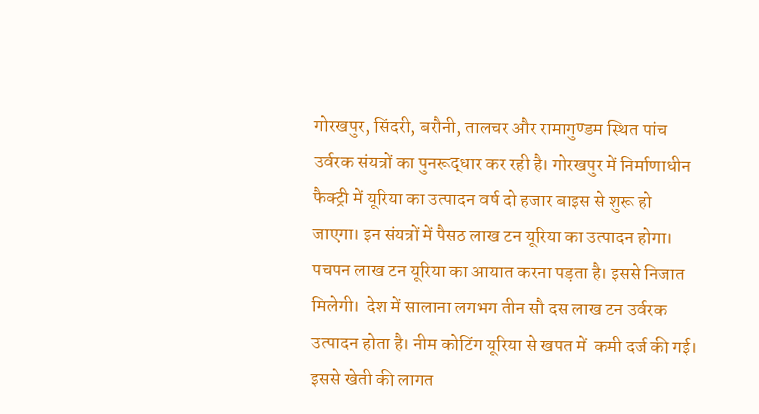गोरखपुर, सिंदरी, बरौनी, तालचर और रामागुण्डम स्थित पांच उर्वरक संयत्रों का पुनरूद्धार कर रही है। गोरखपुर में निर्माणाधीन फैक्ट्री में यूरिया का उत्पादन वर्ष दो हजार बाइस से शुरू हो जाएगा। इन संयत्रों में पैसठ लाख टन यूरिया का उत्पादन होगा। पचपन लाख टन यूरिया का आयात करना पड़ता है। इससे निजात मिलेगी।  देश में सालाना लगभग तीन सौ दस लाख टन उर्वरक उत्पादन होता है। नीम कोटिंग यूरिया से खपत में  कमी दर्ज की गई। इससे खेती की लागत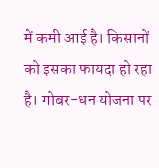में कमी आई है। किसानों को इसका फायदा हो रहा है। गोबर-धन योजना पर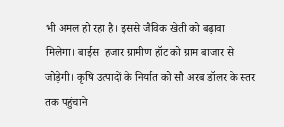भी अमल हो रहा है। इससे जैविक खेती को बढ़ावा मिलेगा। बाईस  हजार ग्रामीण हॉट को ग्राम बाजार से जोड़ेगी। कृषि उत्पादों के निर्यात को सौ अरब डॉलर के स्तर तक पहुंचाने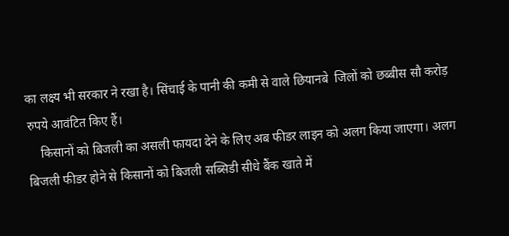का लक्ष्य भी सरकार ने रखा है। सिंचाई के पानी की कमी से वाले छियानबे  जिलों को छब्बीस सौ करोड़ रुपये आवंटित किए हैं।
    किसानों को बिजली का असली फायदा देने के लिए अब फीडर लाइन को अलग किया जाएगा। अलग बिजली फीडर होने से किसानों को बिजली सब्सिडी सीधे बैंक खाते में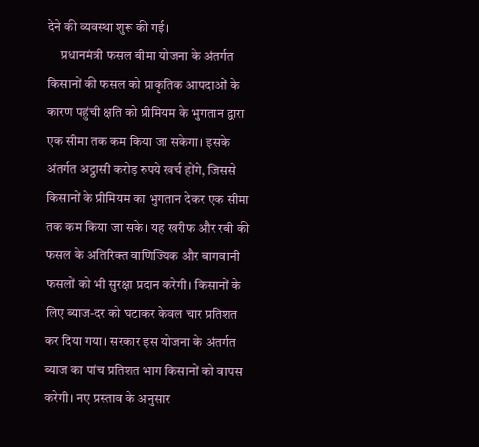देने की व्यवस्था शुरू की गई।
     प्रधानमंत्री फसल बीमा योजना के अंतर्गत किसानों की फसल को प्राकृतिक आपदाओं के कारण पहुंची क्षति को प्रीमियम के भुगतान द्वारा एक सीमा तक कम किया जा सकेगा। इसके अंतर्गत अट्ठासी करोड़ रुपये खर्च होंगे, जिससे किसानों के प्रीमियम का भुगतान देकर एक सीमा तक कम किया जा सके। यह खरीफ और रबी की फसल के अतिरिक्त वाणिज्यिक और बागवानी फसलों को भी सुरक्षा प्रदान करेगी। किसानों के लिए ब्याज-दर को घटाकर केवल चार प्रतिशत कर दिया गया। सरकार इस योजना के अंतर्गत ब्याज का पांच प्रतिशत भाग किसानों को वापस करेगी। नए प्रस्ताव के अनुसार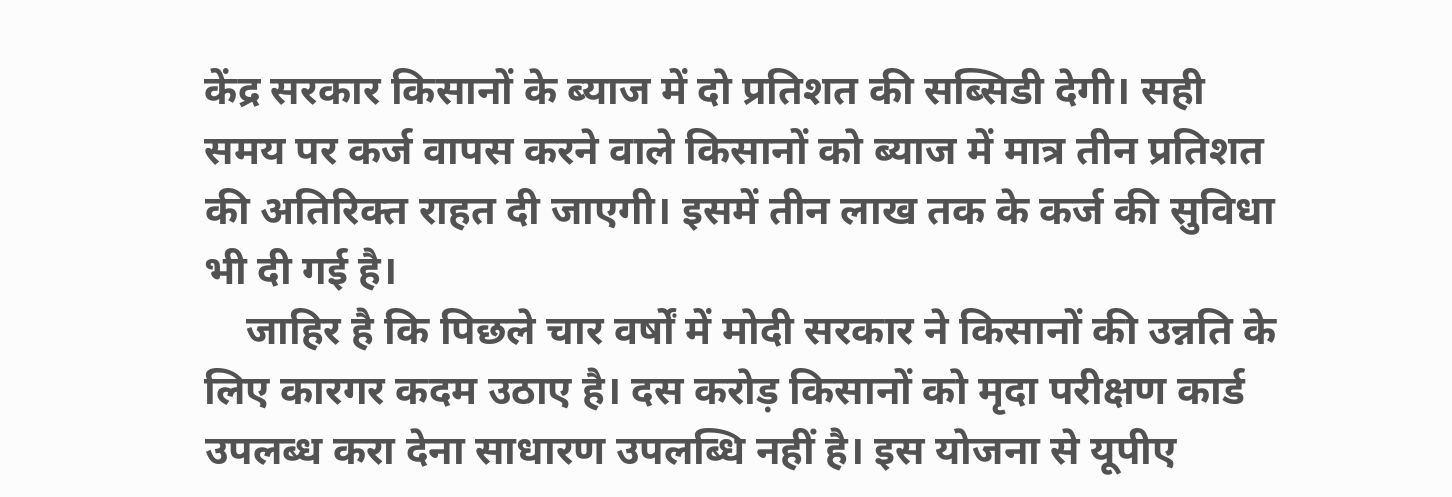केंद्र सरकार किसानों के ब्याज में दो प्रतिशत की सब्सिडी देगी। सही समय पर कर्ज वापस करने वाले किसानों को ब्याज में मात्र तीन प्रतिशत की अतिरिक्त राहत दी जाएगी। इसमें तीन लाख तक के कर्ज की सुविधा भी दी गई है।
    जाहिर है कि पिछले चार वर्षों में मोदी सरकार ने किसानों की उन्नति के लिए कारगर कदम उठाए है। दस करोड़ किसानों को मृदा परीक्षण कार्ड उपलब्ध करा देना साधारण उपलब्धि नहीं है। इस योजना से यूपीए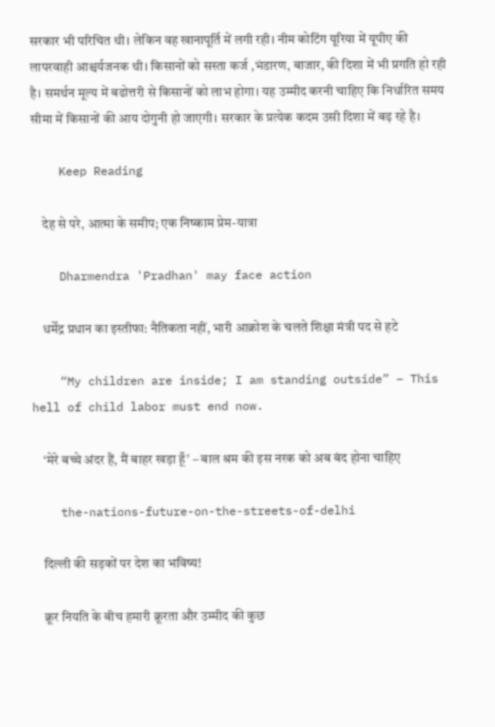सरकार भी परिचित थी। लेकिन वह खानापूर्ति में लगी रही। नीम कोटिंग यूरिया में यूपीए की लापरवाही आश्चर्यजनक थी। किसानों को सस्ता कर्ज ,भंडारण, बाजार, की दिशा में भी प्रगति हो रही है। समर्थन मूल्य में बढोत्तरी से किसानों को लाभ होगा। यह उम्मीद करनी चाहिए कि निर्धारित समय सीमा में किसानों की आय दोगुनी हो जाएगी। सरकार के प्रत्येक कदम उसी दिशा में बढ़ रहे है।

    Keep Reading

    देह से परे, आत्मा के समीप; एक निष्काम प्रेम-यात्रा

    Dharmendra 'Pradhan' may face action

    धर्मेंद्र प्रधान का इस्तीफा: नैतिकता नहीं, भारी आक्रोश के चलते शिक्षा मंत्री पद से हटे

    “My children are inside; I am standing outside” – This hell of child labor must end now.

    ‘मेरे बच्चे अंदर हैं, मैं बाहर खड़ा हूँ’ – बाल श्रम की इस नरक को अब बंद होना चाहिए

    the-nations-future-on-the-streets-of-delhi

    दिल्ली की सड़कों पर देश का भविष्य!

    क्रूर नियति के बीच हमारी क्रूरता और उम्मीद की कुछ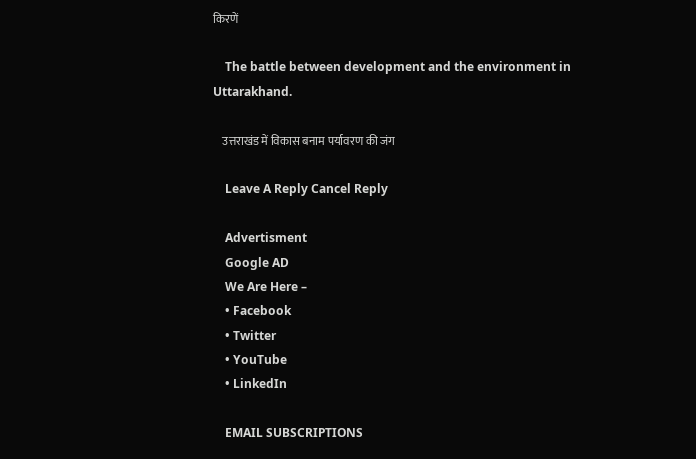किरणें

    The battle between development and the environment in Uttarakhand.

    उत्तराखंड में विकास बनाम पर्यावरण की जंग

    Leave A Reply Cancel Reply

    Advertisment
    Google AD
    We Are Here –
    • Facebook
    • Twitter
    • YouTube
    • LinkedIn

    EMAIL SUBSCRIPTIONS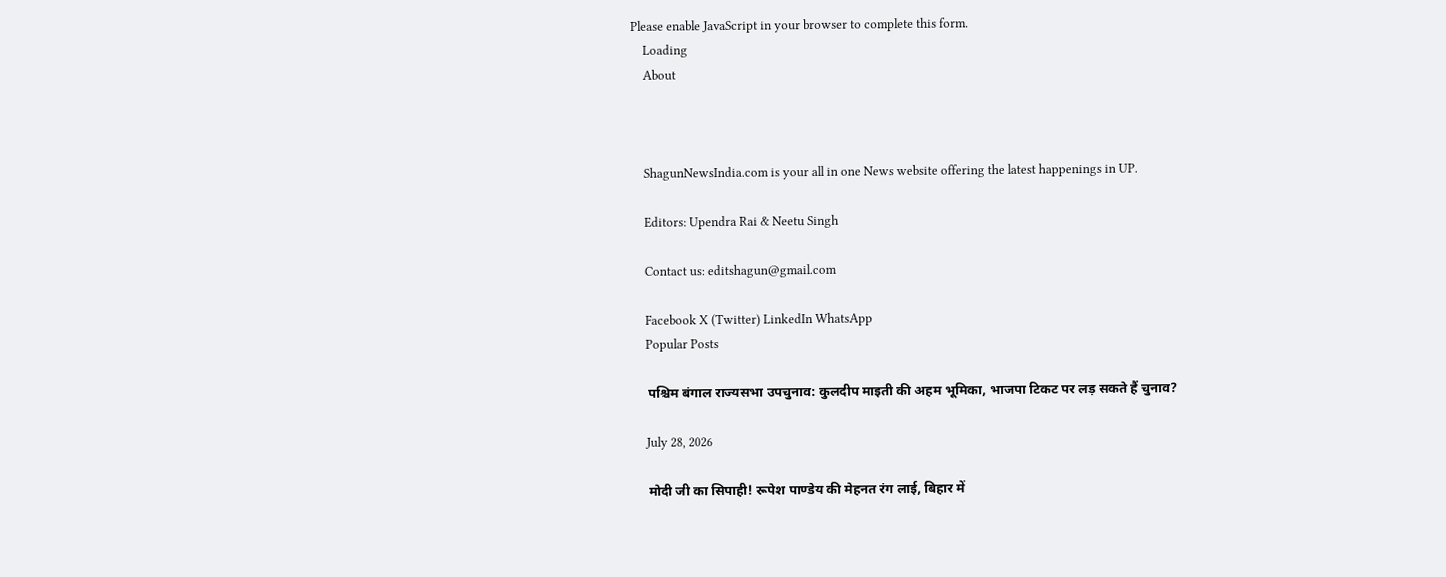Please enable JavaScript in your browser to complete this form.
    Loading
    About



    ShagunNewsIndia.com is your all in one News website offering the latest happenings in UP.

    Editors: Upendra Rai & Neetu Singh

    Contact us: editshagun@gmail.com

    Facebook X (Twitter) LinkedIn WhatsApp
    Popular Posts

    पश्चिम बंगाल राज्यसभा उपचुनाव: कुलदीप माइती की अहम भूमिका, भाजपा टिकट पर लड़ सकते हैं चुनाव?

    July 28, 2026

    मोदी जी का सिपाही! रूपेश पाण्डेय की मेहनत रंग लाई, बिहार में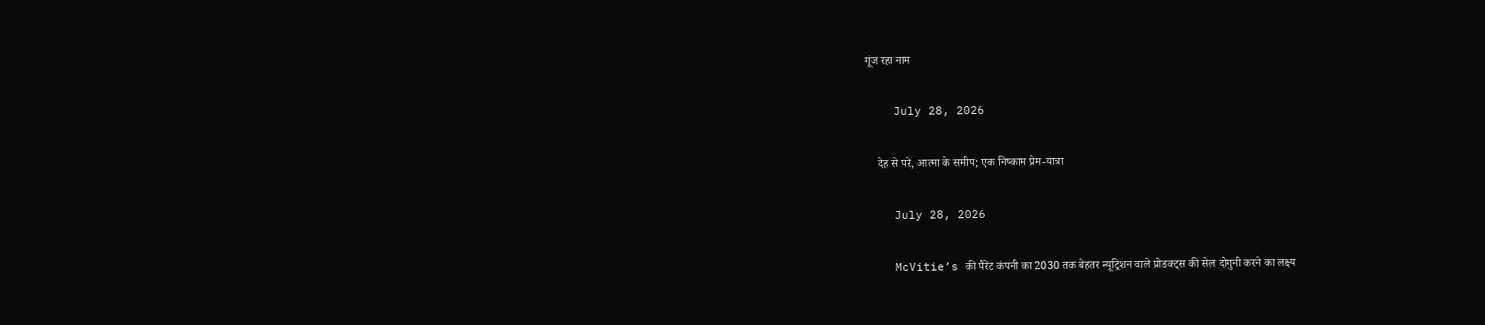गूंज रहा नाम

    July 28, 2026

    देह से परे, आत्मा के समीप; एक निष्काम प्रेम-यात्रा

    July 28, 2026

    McVitie’s की पैरेंट कंपनी का 2030 तक बेहतर न्यूट्रिशन वाले प्रोडक्ट्स की सेल दोगुनी करने का लक्ष्य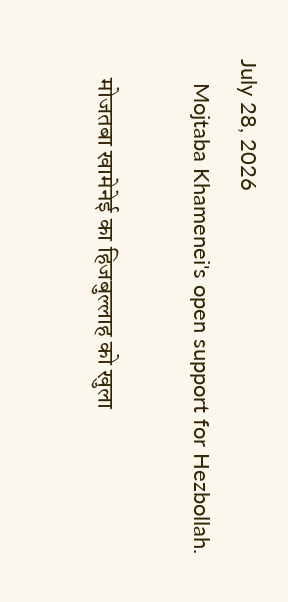July 28, 2026
    Mojtaba Khamenei's open support for Hezbollah.

    मोजतबा खामेनेई का हिजबुल्लाह को खुला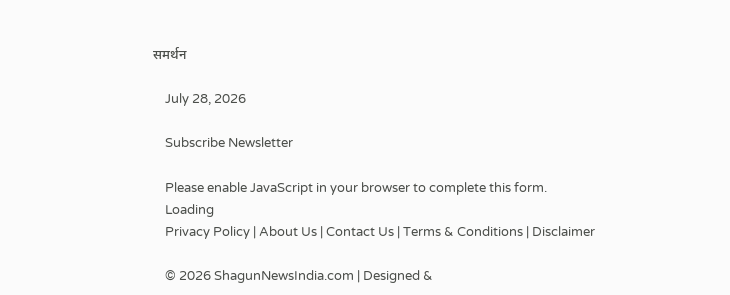समर्थन

    July 28, 2026

    Subscribe Newsletter

    Please enable JavaScript in your browser to complete this form.
    Loading
    Privacy Policy | About Us | Contact Us | Terms & Conditions | Disclaimer

    © 2026 ShagunNewsIndia.com | Designed &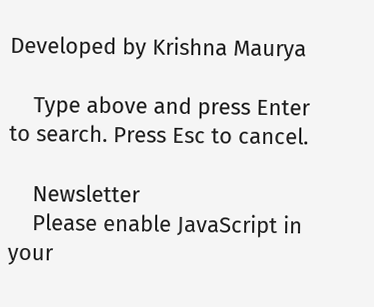Developed by Krishna Maurya

    Type above and press Enter to search. Press Esc to cancel.

    Newsletter
    Please enable JavaScript in your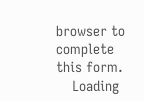browser to complete this form.
    Loading